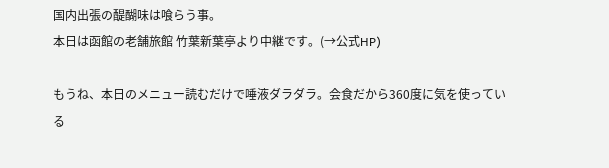国内出張の醍醐味は喰らう事。
本日は函館の老舗旅館 竹葉新葉亭より中継です。(→公式HP)

もうね、本日のメニュー読むだけで唾液ダラダラ。会食だから360度に気を使っている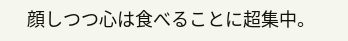顔しつつ心は食べることに超集中。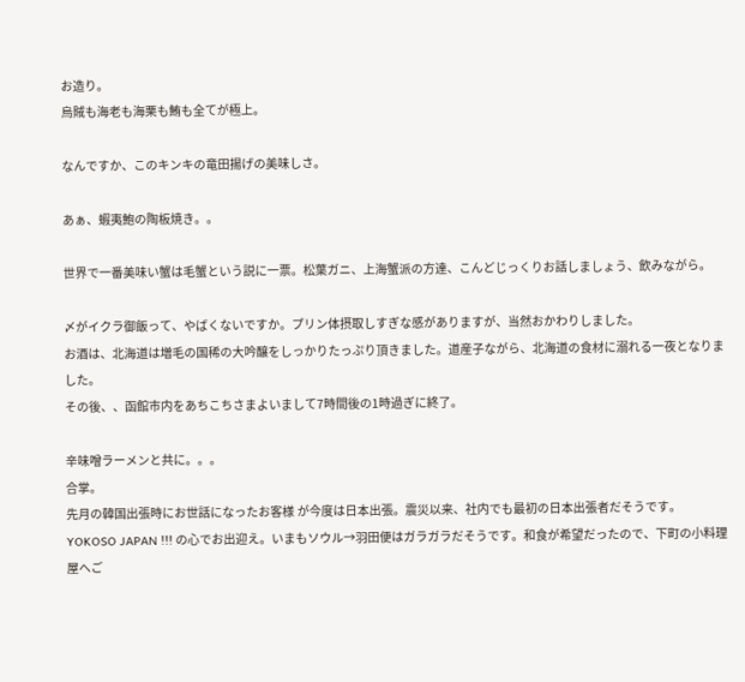お造り。
烏賊も海老も海栗も鮪も全てが極上。

なんですか、このキンキの竜田揚げの美味しさ。

あぁ、蝦夷鮑の陶板焼き。。

世界で一番美味い蟹は毛蟹という説に一票。松葉ガニ、上海蟹派の方達、こんどじっくりお話しましょう、飲みながら。

〆がイクラ御飯って、やばくないですか。プリン体摂取しすぎな感がありますが、当然おかわりしました。
お酒は、北海道は増毛の国稀の大吟醸をしっかりたっぷり頂きました。道産子ながら、北海道の食材に溺れる一夜となりました。
その後、、函館市内をあちこちさまよいまして7時間後の1時過ぎに終了。

辛味噌ラーメンと共に。。。
合掌。
先月の韓国出張時にお世話になったお客様 が今度は日本出張。震災以来、社内でも最初の日本出張者だそうです。
YOKOSO JAPAN !!! の心でお出迎え。いまもソウル→羽田便はガラガラだそうです。和食が希望だったので、下町の小料理屋へご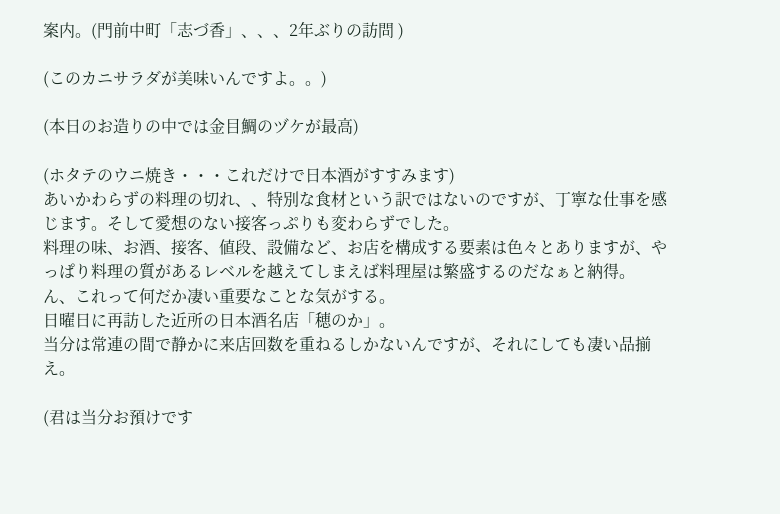案内。(門前中町「志づ香」、、、2年ぶりの訪問 )

(このカニサラダが美味いんですよ。。)

(本日のお造りの中では金目鯛のヅケが最高)

(ホタテのウニ焼き・・・これだけで日本酒がすすみます)
あいかわらずの料理の切れ、、特別な食材という訳ではないのですが、丁寧な仕事を感じます。そして愛想のない接客っぷりも変わらずでした。
料理の味、お酒、接客、値段、設備など、お店を構成する要素は色々とありますが、やっぱり料理の質があるレベルを越えてしまえば料理屋は繁盛するのだなぁと納得。
ん、これって何だか凄い重要なことな気がする。
日曜日に再訪した近所の日本酒名店「穂のか」。
当分は常連の間で静かに来店回数を重ねるしかないんですが、それにしても凄い品揃え。

(君は当分お預けです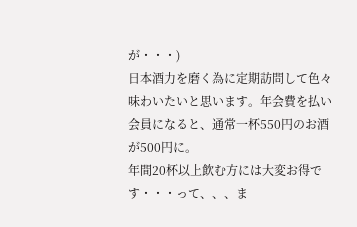が・・・)
日本酒力を磨く為に定期訪問して色々味わいたいと思います。年会費を払い会員になると、通常一杯550円のお酒が500円に。
年間20杯以上飲む方には大変お得です・・・って、、、ま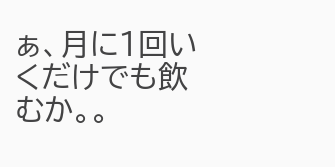ぁ、月に1回いくだけでも飲むか。。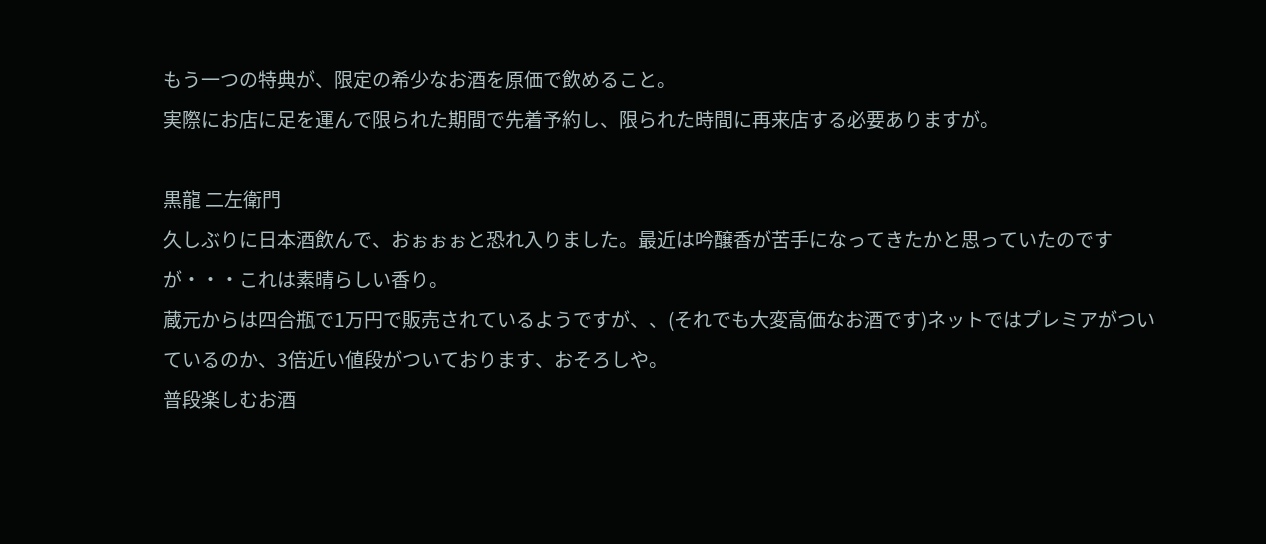もう一つの特典が、限定の希少なお酒を原価で飲めること。
実際にお店に足を運んで限られた期間で先着予約し、限られた時間に再来店する必要ありますが。

黒龍 二左衛門
久しぶりに日本酒飲んで、おぉぉぉと恐れ入りました。最近は吟醸香が苦手になってきたかと思っていたのですが・・・これは素晴らしい香り。
蔵元からは四合瓶で1万円で販売されているようですが、、(それでも大変高価なお酒です)ネットではプレミアがついているのか、3倍近い値段がついております、おそろしや。
普段楽しむお酒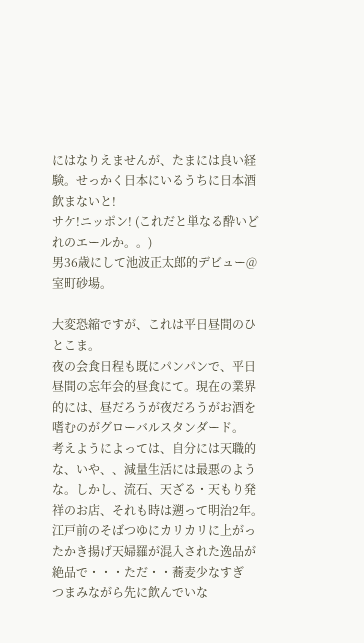にはなりえませんが、たまには良い経験。せっかく日本にいるうちに日本酒飲まないと!
サケ!ニッポン! (これだと単なる酔いどれのエールか。。)
男36歳にして池波正太郎的デビュー@室町砂場。

大変恐縮ですが、これは平日昼間のひとこま。
夜の会食日程も既にパンパンで、平日昼間の忘年会的昼食にて。現在の業界的には、昼だろうが夜だろうがお酒を嗜むのがグローバルスタンダード。
考えようによっては、自分には天職的な、いや、、減量生活には最悪のような。しかし、流石、天ざる・天もり発祥のお店、それも時は遡って明治2年。
江戸前のそばつゆにカリカリに上がったかき揚げ天婦羅が混入された逸品が絶品で・・・ただ・・蕎麦少なすぎ
つまみながら先に飲んでいな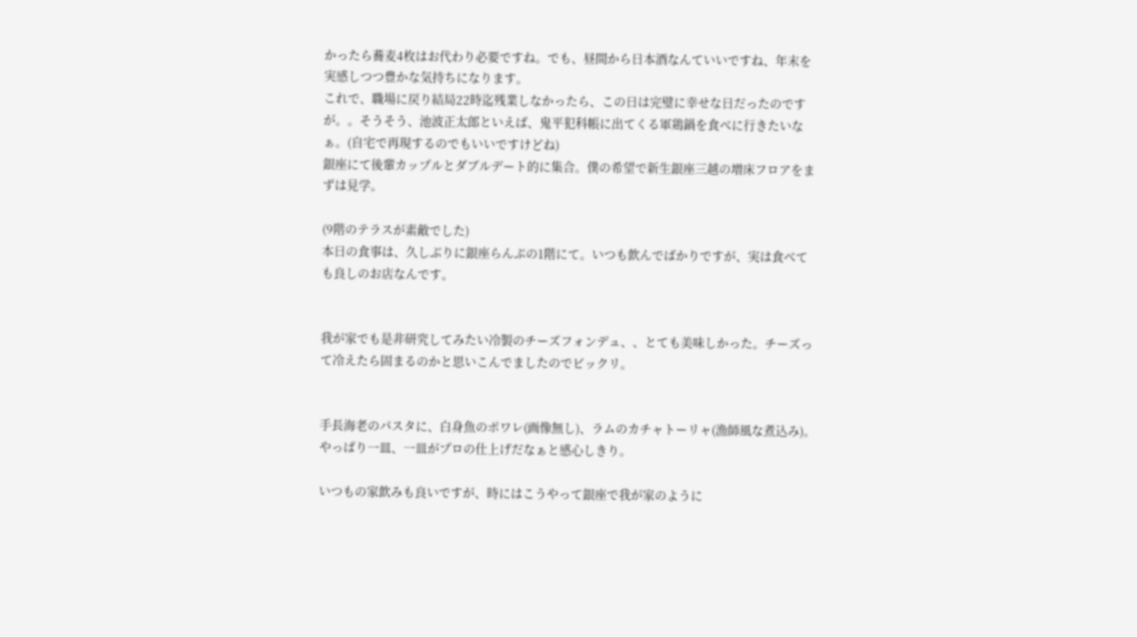かったら蕎麦4枚はお代わり必要ですね。でも、昼間から日本酒なんていいですね、年末を実感しつつ豊かな気持ちになります。
これで、職場に戻り結局22時迄残業しなかったら、この日は完璧に幸せな日だったのですが。。そうそう、池波正太郎といえば、鬼平犯科帳に出てくる軍鶏鍋を食べに行きたいなぁ。(自宅で再現するのでもいいですけどね)
銀座にて後輩カップルとダブルデート的に集合。僕の希望で新生銀座三越の増床フロアをまずは見学。

(9階のテラスが素敵でした)
本日の食事は、久しぶりに銀座らんぷの1階にて。いつも飲んでばかりですが、実は食べても良しのお店なんです。


我が家でも是非研究してみたい冷製のチーズフォンデュ、、とても美味しかった。チーズって冷えたら固まるのかと思いこんでましたのでビックリ。


手長海老のパスタに、白身魚のポワレ(画像無し)、ラムのカチャトーリャ(漁師風な煮込み)。やっぱり一皿、一皿がプロの仕上げだなぁと感心しきり。

いつもの家飲みも良いですが、時にはこうやって銀座で我が家のように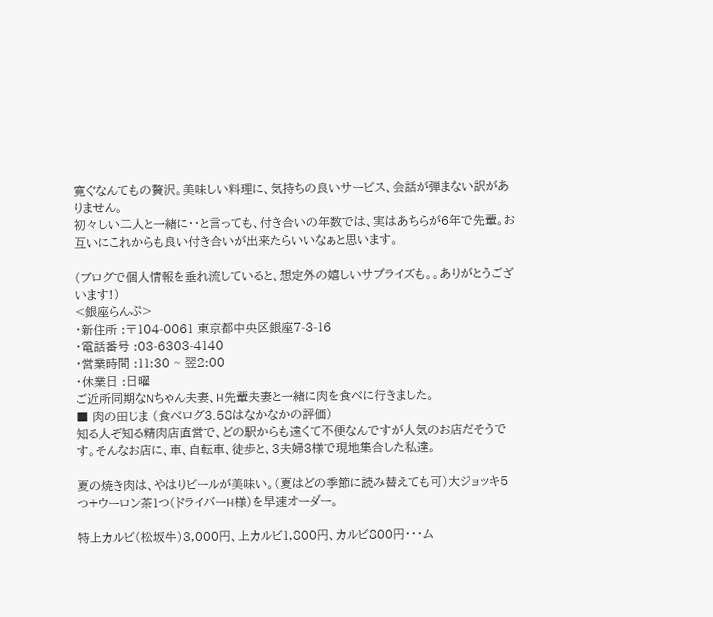寛ぐなんてもの贅沢。美味しい料理に、気持ちの良いサービス、会話が弾まない訳がありません。
初々しい二人と一緒に・・と言っても、付き合いの年数では、実はあちらが6年で先輩。お互いにこれからも良い付き合いが出来たらいいなぁと思います。

(ブログで個人情報を垂れ流していると、想定外の嬉しいサプライズも。。ありがとうございます!)
<銀座らんぷ>
・新住所 :〒104-0061 東京都中央区銀座7-3-16
・電話番号 :03-6303-4140
・営業時間 :11:30 ~ 翌2:00
・休業日 :日曜
ご近所同期なNちゃん夫妻、H先輩夫妻と一緒に肉を食べに行きました。
■ 肉の田じま (食べログ3.58はなかなかの評価)
知る人ぞ知る精肉店直営で、どの駅からも遠くて不便なんですが人気のお店だそうです。そんなお店に、車、自転車、徒歩と、3夫婦3様で現地集合した私達。

夏の焼き肉は、やはりビールが美味い。(夏はどの季節に読み替えても可)大ジョッキ5つ+ウーロン茶1つ(ドライバーH様)を早速オーダー。

特上カルビ(松坂牛)3,000円、上カルビ1,800円、カルビ800円・・・ム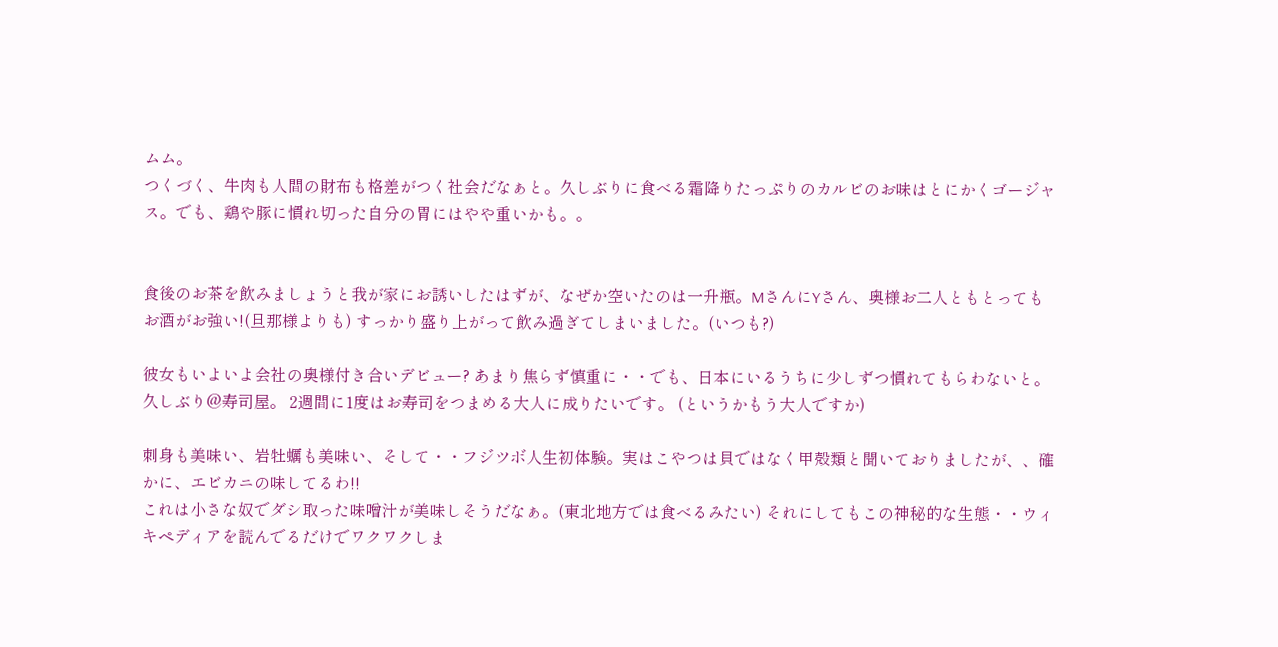ムム。
つくづく、牛肉も人間の財布も格差がつく社会だなぁと。久しぶりに食べる霜降りたっぷりのカルビのお味はとにかくゴージャス。でも、鶏や豚に慣れ切った自分の胃にはやや重いかも。。


食後のお茶を飲みましょうと我が家にお誘いしたはずが、なぜか空いたのは一升瓶。MさんにYさん、奥様お二人ともとってもお酒がお強い!(旦那様よりも) すっかり盛り上がって飲み過ぎてしまいました。(いつも?)

彼女もいよいよ会社の奥様付き合いデビュー? あまり焦らず慎重に・・でも、日本にいるうちに少しずつ慣れてもらわないと。
久しぶり@寿司屋。 2週間に1度はお寿司をつまめる大人に成りたいです。 (というかもう大人ですか)

刺身も美味い、岩牡蠣も美味い、そして・・フジツボ人生初体験。実はこやつは貝ではなく甲殻類と聞いておりましたが、、確かに、エビカニの味してるわ!!
これは小さな奴でダシ取った味噌汁が美味しそうだなぁ。(東北地方では食べるみたい) それにしてもこの神秘的な生態・・ウィキペディアを読んでるだけでワクワクしま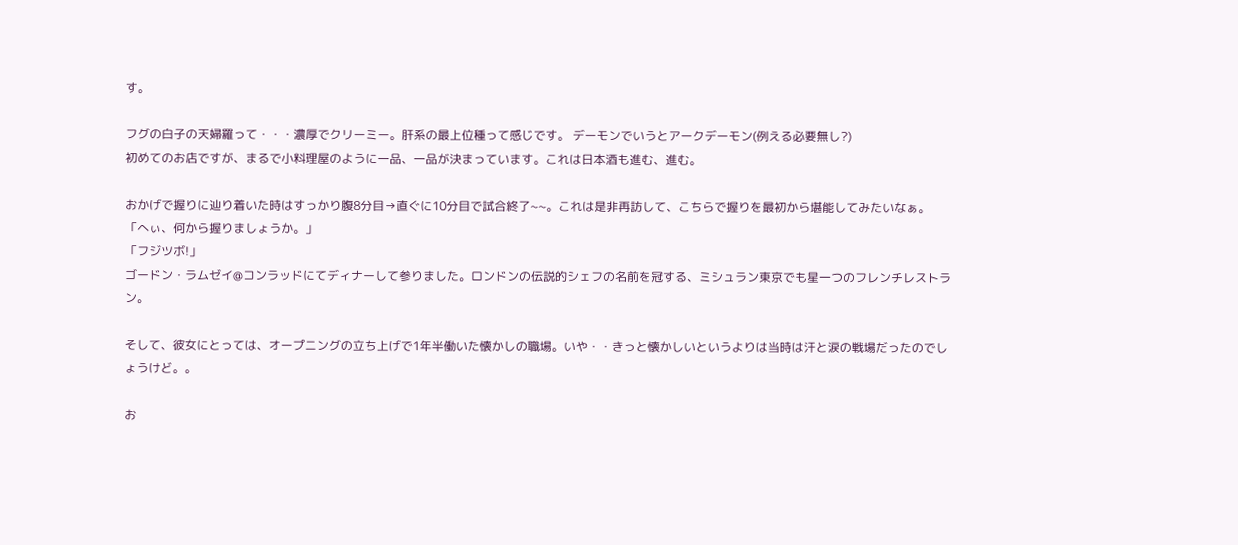す。

フグの白子の天婦羅って・・・濃厚でクリーミー。肝系の最上位種って感じです。 デーモンでいうとアークデーモン(例える必要無し?)
初めてのお店ですが、まるで小料理屋のように一品、一品が決まっています。これは日本酒も進む、進む。

おかげで握りに辿り着いた時はすっかり腹8分目→直ぐに10分目で試合終了~~。これは是非再訪して、こちらで握りを最初から堪能してみたいなぁ。
「へぃ、何から握りましょうか。」
「フジツボ!」
ゴードン・ラムゼイ@コンラッドにてディナーして参りました。ロンドンの伝説的シェフの名前を冠する、ミシュラン東京でも星一つのフレンチレストラン。

そして、彼女にとっては、オープニングの立ち上げで1年半働いた懐かしの職場。いや・・きっと懐かしいというよりは当時は汗と涙の戦場だったのでしょうけど。。

お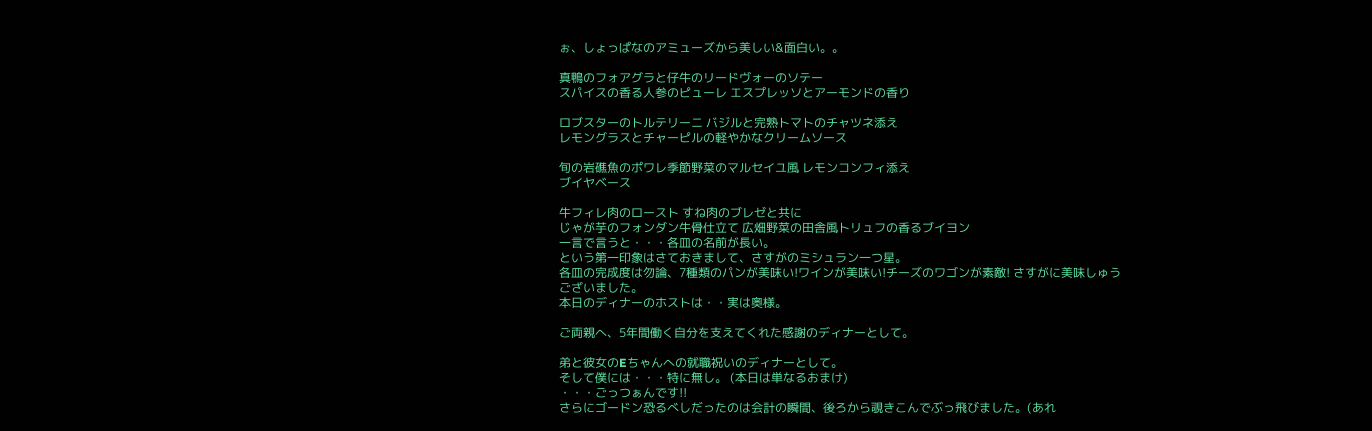ぉ、しょっぱなのアミューズから美しい&面白い。。

真鴨のフォアグラと仔牛のリードヴォーのソテー
スパイスの香る人参のピューレ エスプレッソとアーモンドの香り

ロブスターのトルテリーニ バジルと完熟トマトのチャツネ添え
レモングラスとチャーピルの軽やかなクリームソース

旬の岩礁魚のポワレ季節野菜のマルセイユ風 レモンコンフィ添え
ブイヤベース

牛フィレ肉のロースト すね肉のブレゼと共に
じゃが芋のフォンダン牛骨仕立て 広畑野菜の田舎風トリュフの香るブイヨン
一言で言うと・・・各皿の名前が長い。
という第一印象はさておきまして、さすがのミシュラン一つ星。
各皿の完成度は勿論、7種類のパンが美味い!ワインが美味い!チーズのワゴンが素敵! さすがに美味しゅうございました。
本日のディナーのホストは・・実は奥様。

ご両親へ、5年間働く自分を支えてくれた感謝のディナーとして。

弟と彼女のEちゃんへの就職祝いのディナーとして。
そして僕には・・・特に無し。 (本日は単なるおまけ)
・・・ごっつぁんです!!
さらにゴードン恐るべしだったのは会計の瞬間、後ろから覗きこんでぶっ飛びました。(あれ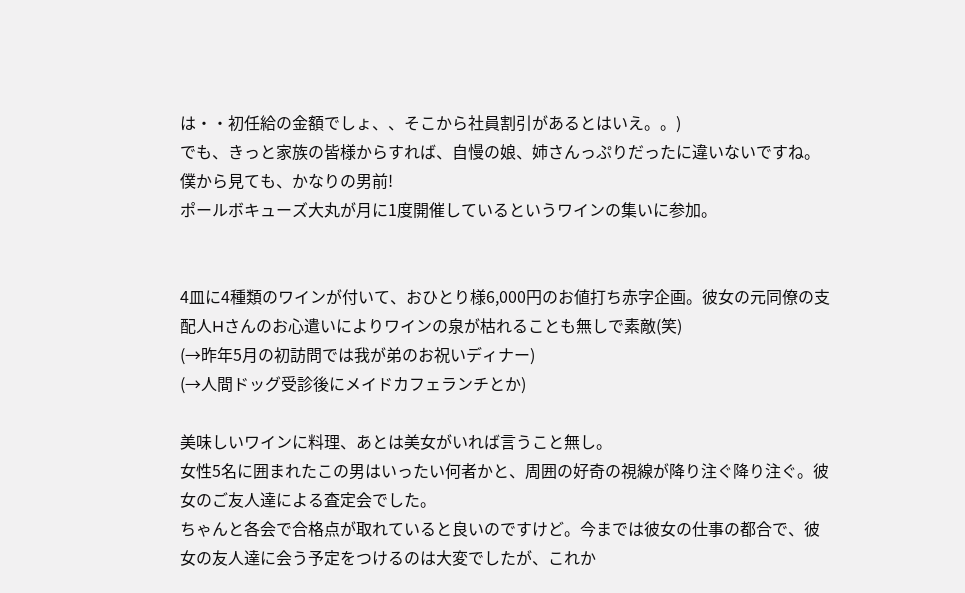は・・初任給の金額でしょ、、そこから社員割引があるとはいえ。。)
でも、きっと家族の皆様からすれば、自慢の娘、姉さんっぷりだったに違いないですね。 僕から見ても、かなりの男前!
ポールボキューズ大丸が月に1度開催しているというワインの集いに参加。


4皿に4種類のワインが付いて、おひとり様6,000円のお値打ち赤字企画。彼女の元同僚の支配人Hさんのお心遣いによりワインの泉が枯れることも無しで素敵(笑)
(→昨年5月の初訪問では我が弟のお祝いディナー)
(→人間ドッグ受診後にメイドカフェランチとか)

美味しいワインに料理、あとは美女がいれば言うこと無し。
女性5名に囲まれたこの男はいったい何者かと、周囲の好奇の視線が降り注ぐ降り注ぐ。彼女のご友人達による査定会でした。
ちゃんと各会で合格点が取れていると良いのですけど。今までは彼女の仕事の都合で、彼女の友人達に会う予定をつけるのは大変でしたが、これか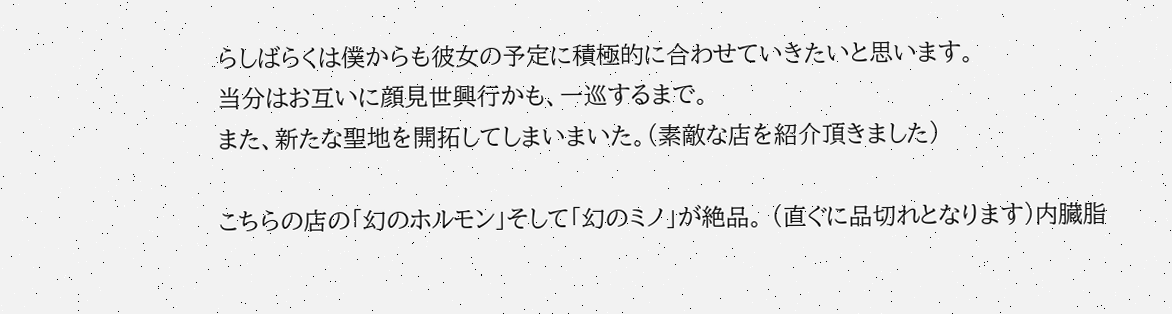らしばらくは僕からも彼女の予定に積極的に合わせていきたいと思います。
当分はお互いに顔見世興行かも、一巡するまで。
また、新たな聖地を開拓してしまいまいた。(素敵な店を紹介頂きました)

こちらの店の「幻のホルモン」そして「幻のミノ」が絶品。 (直ぐに品切れとなります)内臓脂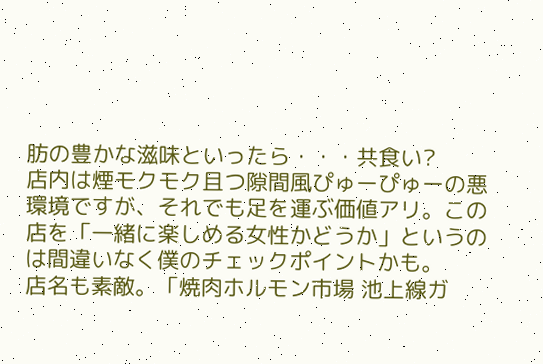肪の豊かな滋味といったら・・・共食い?
店内は煙モクモク且つ隙間風ぴゅーぴゅーの悪環境ですが、それでも足を運ぶ価値アリ。この店を「一緒に楽しめる女性かどうか」というのは間違いなく僕のチェックポイントかも。
店名も素敵。「焼肉ホルモン市場 池上線ガ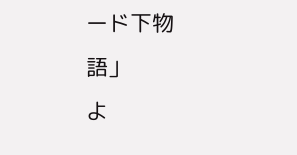ード下物語」
よ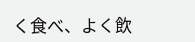く食べ、よく飲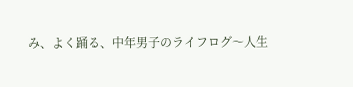み、よく踊る、中年男子のライフログ〜人生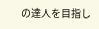の達人を目指し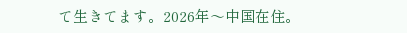て生きてます。2026年〜中国在住。